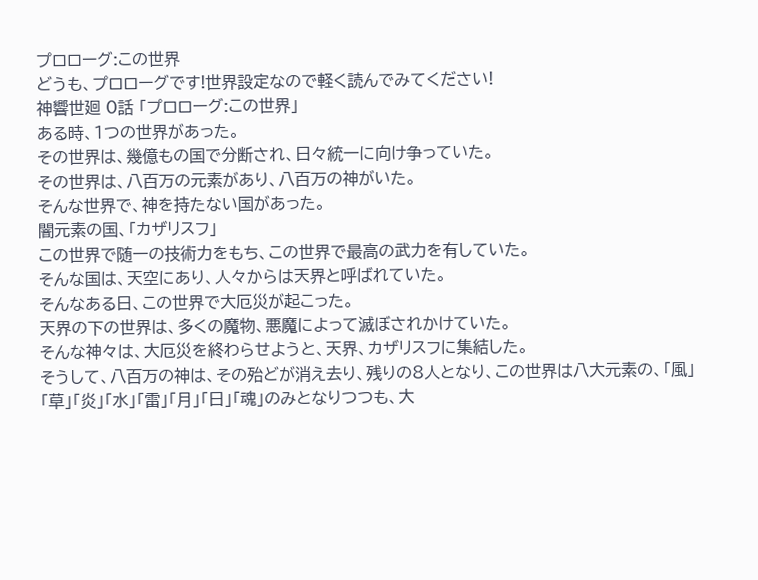プロローグ:この世界
どうも、プロローグです!世界設定なので軽く読んでみてください!
神響世廻 0話 「プロローグ:この世界」
ある時、1つの世界があった。
その世界は、幾億もの国で分断され、日々統一に向け争っていた。
その世界は、八百万の元素があり、八百万の神がいた。
そんな世界で、神を持たない国があった。
闇元素の国、「カザリスフ」
この世界で随一の技術力をもち、この世界で最高の武力を有していた。
そんな国は、天空にあり、人々からは天界と呼ばれていた。
そんなある日、この世界で大厄災が起こった。
天界の下の世界は、多くの魔物、悪魔によって滅ぼされかけていた。
そんな神々は、大厄災を終わらせようと、天界、カザリスフに集結した。
そうして、八百万の神は、その殆どが消え去り、残りの8人となり、この世界は八大元素の、「風」「草」「炎」「水」「雷」「月」「日」「魂」のみとなりつつも、大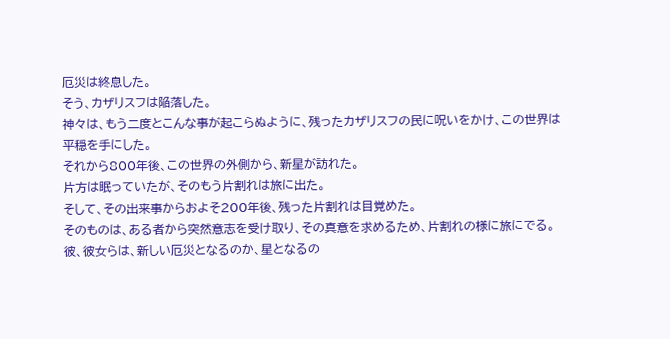厄災は終息した。
そう、カザリスフは陥落した。
神々は、もう二度とこんな事が起こらぬように、残ったカザリスフの民に呪いをかけ、この世界は平穏を手にした。
それから800年後、この世界の外側から、新星が訪れた。
片方は眠っていたが、そのもう片割れは旅に出た。
そして、その出来事からおよそ200年後、残った片割れは目覚めた。
そのものは、ある者から突然意志を受け取り、その真意を求めるため、片割れの様に旅にでる。
彼、彼女らは、新しい厄災となるのか、星となるの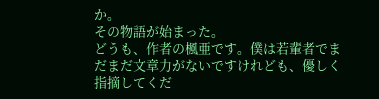か。
その物語が始まった。
どうも、作者の楓亜です。僕は若輩者でまだまだ文章力がないですけれども、優しく指摘してくだ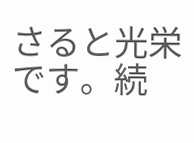さると光栄です。続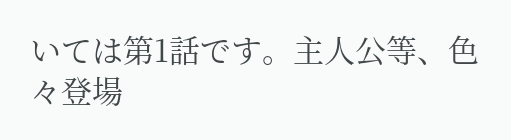いては第1話です。主人公等、色々登場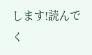します!読んでく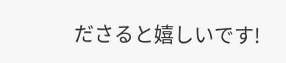ださると嬉しいです!